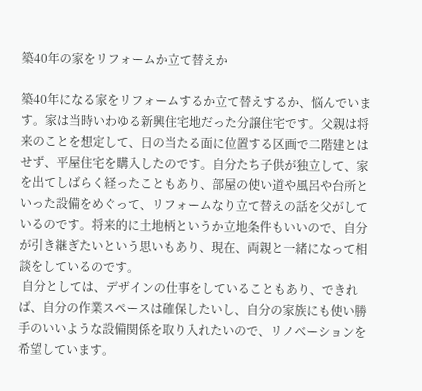築40年の家をリフォームか立て替えか

築40年になる家をリフォームするか立て替えするか、悩んでいます。家は当時いわゆる新興住宅地だった分譲住宅です。父親は将来のことを想定して、日の当たる面に位置する区画で二階建とはせず、平屋住宅を購入したのです。自分たち子供が独立して、家を出てしばらく経ったこともあり、部屋の使い道や風呂や台所といった設備をめぐって、リフォームなり立て替えの話を父がしているのです。将来的に土地柄というか立地条件もいいので、自分が引き継ぎたいという思いもあり、現在、両親と一緒になって相談をしているのです。
 自分としては、デザインの仕事をしていることもあり、できれば、自分の作業スペースは確保したいし、自分の家族にも使い勝手のいいような設備関係を取り入れたいので、リノベーションを希望しています。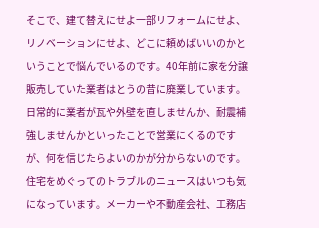そこで、建て替えにせよ一部リフォームにせよ、リノベーションにせよ、どこに頼めばいいのかということで悩んでいるのです。40年前に家を分譲販売していた業者はとうの昔に廃業しています。日常的に業者が瓦や外壁を直しませんか、耐震補強しませんかといったことで営業にくるのですが、何を信じたらよいのかが分からないのです。住宅をめぐってのトラブルのニュースはいつも気になっています。メーカーや不動産会社、工務店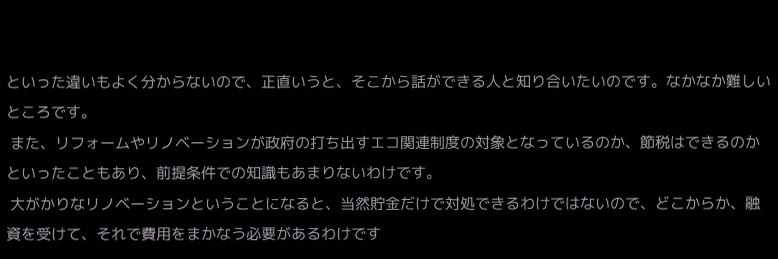といった違いもよく分からないので、正直いうと、そこから話ができる人と知り合いたいのです。なかなか難しいところです。
 また、リフォームやリノベーションが政府の打ち出すエコ関連制度の対象となっているのか、節税はできるのかといったこともあり、前提条件での知識もあまりないわけです。
 大がかりなリノベーションということになると、当然貯金だけで対処できるわけではないので、どこからか、融資を受けて、それで費用をまかなう必要があるわけです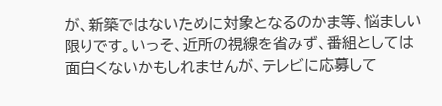が、新築ではないために対象となるのかま等、悩ましい限りです。いっそ、近所の視線を省みず、番組としては面白くないかもしれませんが、テレビに応募して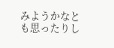みようかなとも思ったりし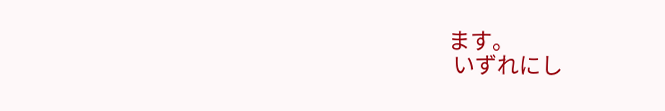ます。
 いずれにし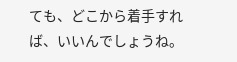ても、どこから着手すれば、いいんでしょうね。